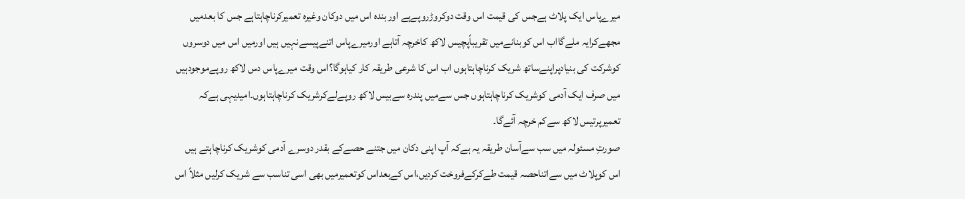میرےپاس ایک پلاٹ ہےجس کی قیمت اس وقت دوکروڑروپےہے اوربندہ اس میں دوکان وغیرہ تعمیرکرناچاہتاہے جس کا بعدمیں مجھےکرایہ ملےگااب اس کوبنانےمیں تقریباًپچیس لاکھ کاخرچہ آتاہے اورمیرےپاس اتنےپیسےنہیں ہیں اورمیں اس میں دوسروں کوشرکت کی بنیادپراپنےساتھ شریک کرناچاہتاہوں اب اس کا شرعی طریقہ کار کیاہوگا؟اس وقت میرےپاس دس لاکھ روپےموجودہیں میں صرف ایک آدمی کوشریک کرناچاہتاہوں جس سےمیں پندرہ سےبیس لاکھ روپےلےکرشریک کرناچاہتاہوں۔امیدیہی ہےکہ تعمیرپرتیس لاکھ سےکم خرچہ آئےگا۔
صورتِ مسئولہ میں سب سےآسان طریقہ یہ ہےکہ آپ اپنی دکان میں جتنے حصےکے بقدر دوسرے آدمی کوشریک کرناچاہتے ہیں اس کوپلاٹ میں سےاتناحصہ قیمت طےکرکےفروخت کردیں،اس کےبعداس کوتعمیرمیں بھی اسی تناسب سے شریک کرلیں مثلاً اس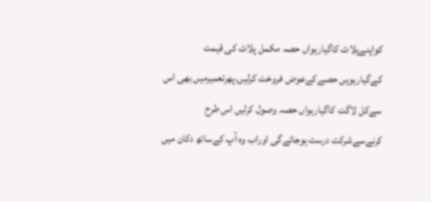کواپنےپلاٹ کاگیارہواں حصہ مکمل پلاٹ کی قیمت کےگیارہویں حصےکےعوض فروخت کرلیں،پھرتعمیرمیں بھی اس سےکل لاگت کاگیارہواں حصہ وصول کرلیں اس طرح کرنےسےشرکت درست ہوجائےگی اوراب وہ آپ کےساتھ دکان میں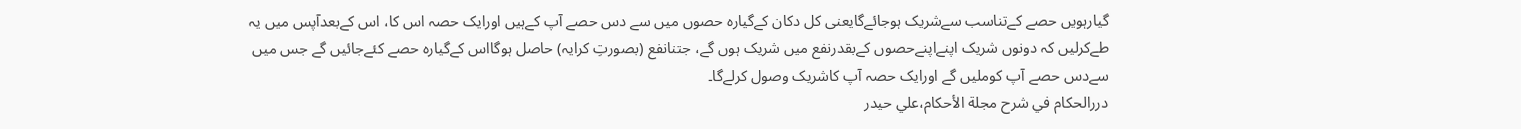گیارہویں حصے کےتناسب سےشریک ہوجائےگایعنی کل دکان کےگیارہ حصوں میں سے دس حصے آپ کےہیں اورایک حصہ اس کا، اس کےبعدآپس میں یہ طےکرلیں کہ دونوں شریک اپنےاپنےحصوں کےبقدرنفع میں شریک ہوں گے، جتنانفع (بصورتِ کرایہ) حاصل ہوگااس کےگیارہ حصے کئےجائیں گے جس میں سےدس حصے آپ کوملیں گے اورایک حصہ آپ کاشریک وصول کرلےگا۔
دررالحكام في شرح مجلة الأحكام،علي حيدر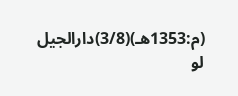(م:1353هـ)(3/8)دارالجيل
لو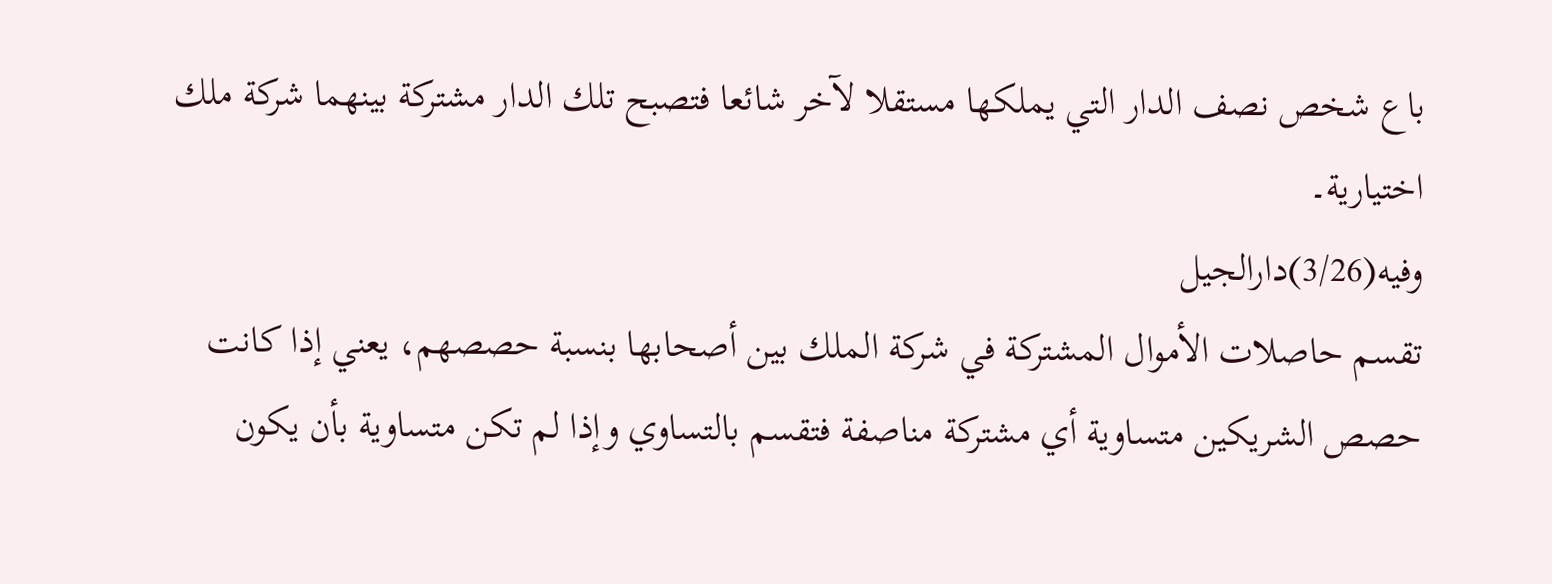باع شخص نصف الدار التي يملكها مستقلا لآخر شائعا فتصبح تلك الدار مشتركة بينهما شركة ملك اختيارية۔
وفيه(3/26)دارالجيل
تقسم حاصلات الأموال المشتركة في شركة الملك بين أصحابها بنسبة حصصهم، يعني إذا كانت حصص الشريكين متساوية أي مشتركة مناصفة فتقسم بالتساوي وإذا لم تكن متساوية بأن يكون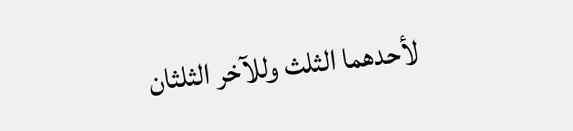لأحدهما الثلث وللآخر الثلثان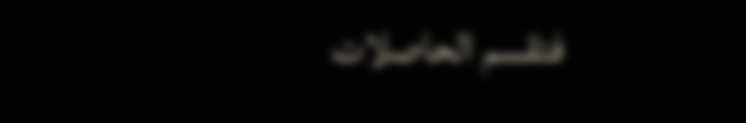فتقسم الحاصلات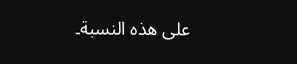على هذه النسبة۔